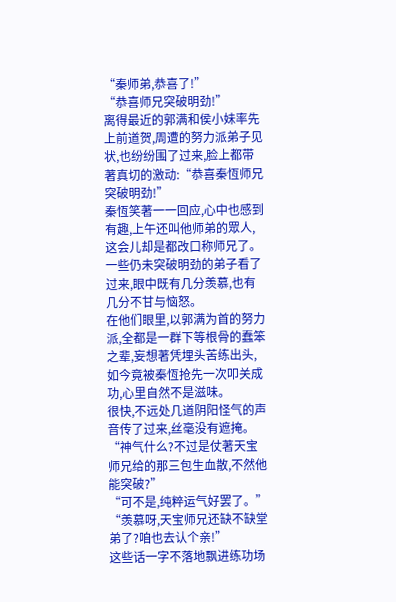“秦师弟,恭喜了!”
“恭喜师兄突破明劲!”
离得最近的郭满和侯小妹率先上前道贺,周遭的努力派弟子见状,也纷纷围了过来,脸上都带著真切的激动:“恭喜秦恆师兄突破明劲!”
秦恆笑著一一回应,心中也感到有趣,上午还叫他师弟的眾人,这会儿却是都改口称师兄了。
一些仍未突破明劲的弟子看了过来,眼中既有几分羡慕,也有几分不甘与恼怒。
在他们眼里,以郭满为首的努力派,全都是一群下等根骨的蠢笨之辈,妄想著凭埋头苦练出头,如今竟被秦恆抢先一次叩关成功,心里自然不是滋味。
很快,不远处几道阴阳怪气的声音传了过来,丝毫没有遮掩。
“神气什么?不过是仗著天宝师兄给的那三包生血散,不然他能突破?”
“可不是,纯粹运气好罢了。”
“羡慕呀,天宝师兄还缺不缺堂弟了?咱也去认个亲!”
这些话一字不落地飘进练功场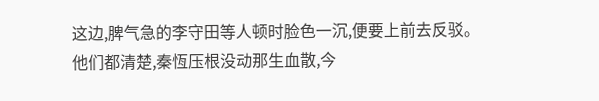这边,脾气急的李守田等人顿时脸色一沉,便要上前去反驳。
他们都清楚,秦恆压根没动那生血散,今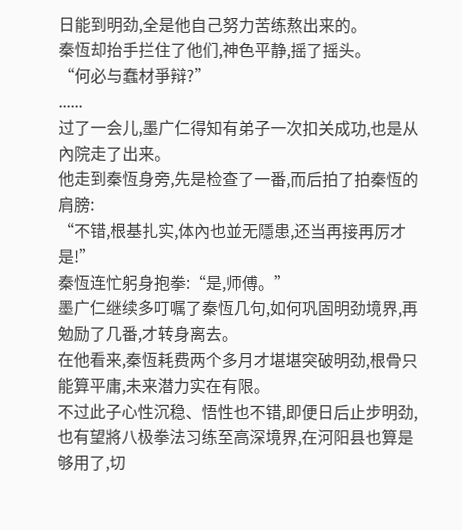日能到明劲,全是他自己努力苦练熬出来的。
秦恆却抬手拦住了他们,神色平静,摇了摇头。
“何必与蠢材爭辩?”
......
过了一会儿,墨广仁得知有弟子一次扣关成功,也是从內院走了出来。
他走到秦恆身旁,先是检查了一番,而后拍了拍秦恆的肩膀:
“不错,根基扎实,体內也並无隱患,还当再接再厉才是!”
秦恆连忙躬身抱拳:“是,师傅。”
墨广仁继续多叮嘱了秦恆几句,如何巩固明劲境界,再勉励了几番,才转身离去。
在他看来,秦恆耗费两个多月才堪堪突破明劲,根骨只能算平庸,未来潜力实在有限。
不过此子心性沉稳、悟性也不错,即便日后止步明劲,也有望將八极拳法习练至高深境界,在河阳县也算是够用了,切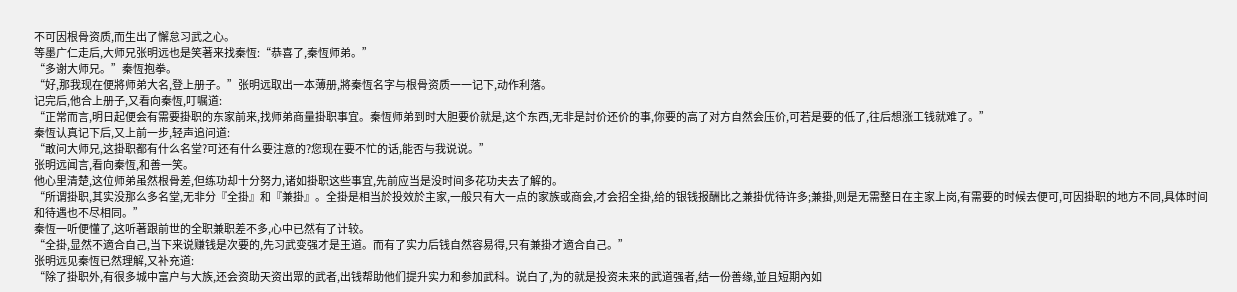不可因根骨资质,而生出了懈怠习武之心。
等墨广仁走后,大师兄张明远也是笑著来找秦恆:“恭喜了,秦恆师弟。”
“多谢大师兄。”秦恆抱拳。
“好,那我现在便將师弟大名,登上册子。”张明远取出一本薄册,將秦恆名字与根骨资质一一记下,动作利落。
记完后,他合上册子,又看向秦恆,叮嘱道:
“正常而言,明日起便会有需要掛职的东家前来,找师弟商量掛职事宜。秦恆师弟到时大胆要价就是,这个东西,无非是討价还价的事,你要的高了对方自然会压价,可若是要的低了,往后想涨工钱就难了。”
秦恆认真记下后,又上前一步,轻声追问道:
“敢问大师兄,这掛职都有什么名堂?可还有什么要注意的?您现在要不忙的话,能否与我说说。”
张明远闻言,看向秦恆,和善一笑。
他心里清楚,这位师弟虽然根骨差,但练功却十分努力,诸如掛职这些事宜,先前应当是没时间多花功夫去了解的。
“所谓掛职,其实没那么多名堂,无非分『全掛』和『兼掛』。全掛是相当於投效於主家,一般只有大一点的家族或商会,才会招全掛,给的银钱报酬比之兼掛优待许多;兼掛,则是无需整日在主家上岗,有需要的时候去便可,可因掛职的地方不同,具体时间和待遇也不尽相同。”
秦恆一听便懂了,这听著跟前世的全职兼职差不多,心中已然有了计较。
“全掛,显然不適合自己,当下来说赚钱是次要的,先习武变强才是王道。而有了实力后钱自然容易得,只有兼掛才適合自己。”
张明远见秦恆已然理解,又补充道:
“除了掛职外,有很多城中富户与大族,还会资助天资出眾的武者,出钱帮助他们提升实力和参加武科。说白了,为的就是投资未来的武道强者,结一份善缘,並且短期內如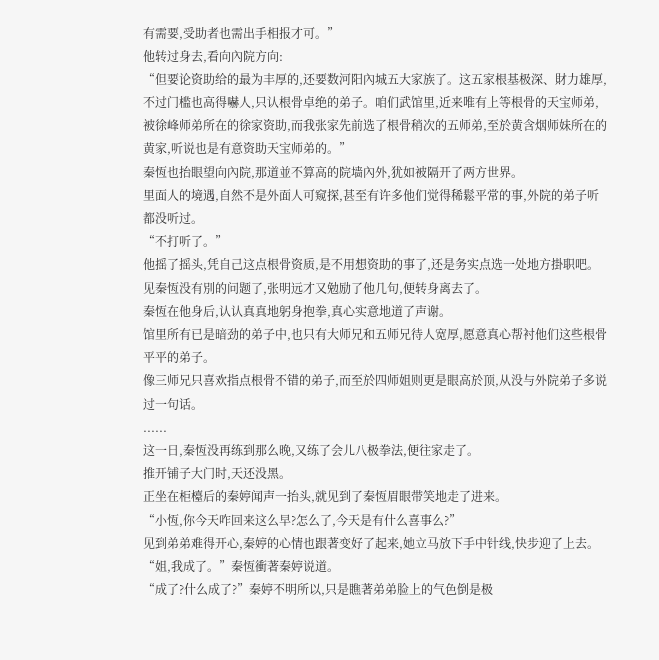有需要,受助者也需出手相报才可。”
他转过身去,看向內院方向:
“但要论资助给的最为丰厚的,还要数河阳內城五大家族了。这五家根基极深、財力雄厚,不过门槛也高得嚇人,只认根骨卓绝的弟子。咱们武馆里,近来唯有上等根骨的天宝师弟,被徐峰师弟所在的徐家资助,而我张家先前选了根骨稍次的五师弟,至於黄含烟师妹所在的黄家,听说也是有意资助天宝师弟的。”
秦恆也抬眼望向內院,那道並不算高的院墙內外,犹如被隔开了两方世界。
里面人的境遇,自然不是外面人可窥探,甚至有许多他们觉得稀鬆平常的事,外院的弟子听都没听过。
“不打听了。”
他摇了摇头,凭自己这点根骨资质,是不用想资助的事了,还是务实点选一处地方掛职吧。
见秦恆没有別的问题了,张明远才又勉励了他几句,便转身离去了。
秦恆在他身后,认认真真地躬身抱拳,真心实意地道了声谢。
馆里所有已是暗劲的弟子中,也只有大师兄和五师兄待人宽厚,愿意真心帮衬他们这些根骨平平的弟子。
像三师兄只喜欢指点根骨不错的弟子,而至於四师姐则更是眼高於顶,从没与外院弟子多说过一句话。
......
这一日,秦恆没再练到那么晚,又练了会儿八极拳法,便往家走了。
推开铺子大门时,天还没黑。
正坐在柜檯后的秦婷闻声一抬头,就见到了秦恆眉眼带笑地走了进来。
“小恆,你今天咋回来这么早?怎么了,今天是有什么喜事么?”
见到弟弟难得开心,秦婷的心情也跟著变好了起来,她立马放下手中针线,快步迎了上去。
“姐,我成了。”秦恆衝著秦婷说道。
“成了?什么成了?”秦婷不明所以,只是瞧著弟弟脸上的气色倒是极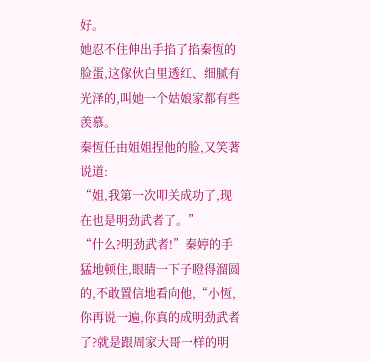好。
她忍不住伸出手掐了掐秦恆的脸蛋,这傢伙白里透红、细腻有光泽的,叫她一个姑娘家都有些羡慕。
秦恆任由姐姐捏他的脸,又笑著说道:
“姐,我第一次叩关成功了,现在也是明劲武者了。”
“什么?明劲武者!”秦婷的手猛地顿住,眼睛一下子瞪得溜圆的,不敢置信地看向他,“小恆,你再说一遍,你真的成明劲武者了?就是跟周家大哥一样的明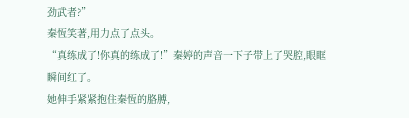劲武者?”
秦恆笑著,用力点了点头。
“真练成了!你真的练成了!”秦婷的声音一下子带上了哭腔,眼眶瞬间红了。
她伸手紧紧抱住秦恆的胳膊,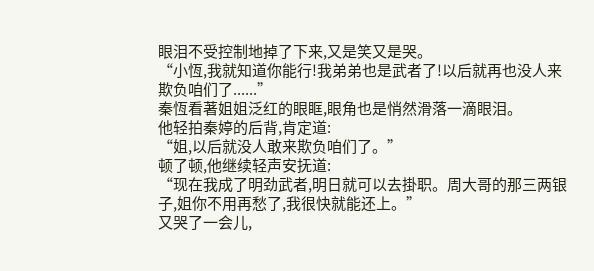眼泪不受控制地掉了下来,又是笑又是哭。
“小恆,我就知道你能行!我弟弟也是武者了!以后就再也没人来欺负咱们了......”
秦恆看著姐姐泛红的眼眶,眼角也是悄然滑落一滴眼泪。
他轻拍秦婷的后背,肯定道:
“姐,以后就没人敢来欺负咱们了。”
顿了顿,他继续轻声安抚道:
“现在我成了明劲武者,明日就可以去掛职。周大哥的那三两银子,姐你不用再愁了,我很快就能还上。”
又哭了一会儿,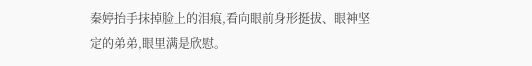秦婷抬手抹掉脸上的泪痕,看向眼前身形挺拔、眼神坚定的弟弟,眼里满是欣慰。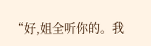“好,姐全听你的。我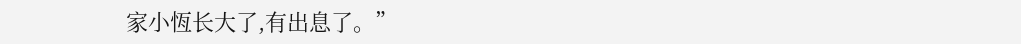家小恆长大了,有出息了。”